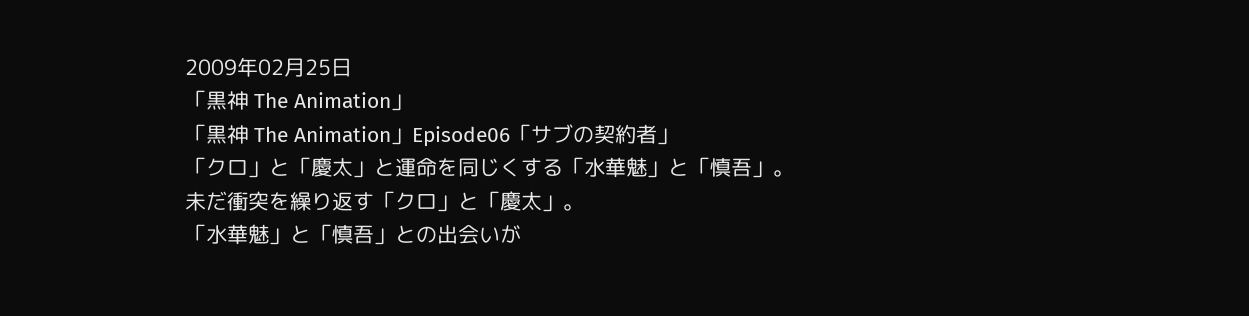2009年02月25日
「黒神 The Animation」
「黒神 The Animation」Episode06「サブの契約者」
「クロ」と「慶太」と運命を同じくする「水華魅」と「慎吾」。
未だ衝突を繰り返す「クロ」と「慶太」。
「水華魅」と「慎吾」との出会いが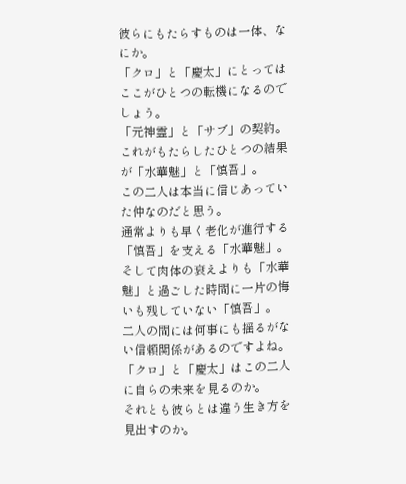彼らにもたらすものは一体、なにか。
「クロ」と「慶太」にとってはここがひとつの転機になるのでしょう。
「元神霊」と「サブ」の契約。
これがもたらしたひとつの結果が「水華魅」と「慎吾」。
この二人は本当に信じあっていた仲なのだと思う。
通常よりも早く老化が進行する「慎吾」を支える「水華魅」。
そして肉体の衰えよりも「水華魅」と過ごした時間に一片の悔いも残していない「慎吾」。
二人の間には何事にも揺るがない信頼関係があるのですよね。
「クロ」と「慶太」はこの二人に自らの未来を見るのか。
それとも彼らとは違う生き方を見出すのか。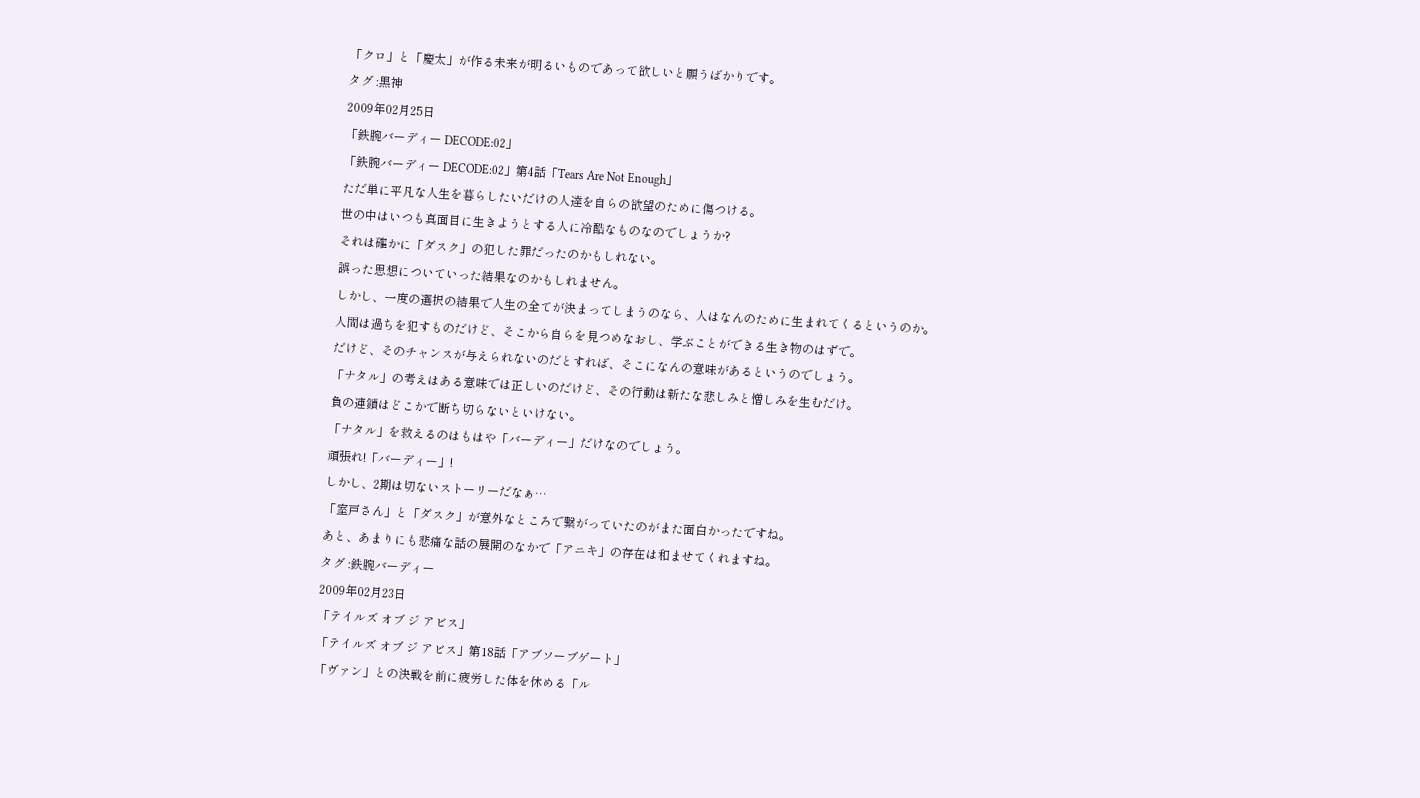「クロ」と「慶太」が作る未来が明るいものであって欲しいと願うばかりです。
タグ :黒神
2009年02月25日
「鉄腕バーディー DECODE:02」
「鉄腕バーディー DECODE:02」第4話「Tears Are Not Enough」
ただ単に平凡な人生を暮らしたいだけの人達を自らの欲望のために傷つける。
世の中はいつも真面目に生きようとする人に冷酷なものなのでしょうか?
それは確かに「ダスク」の犯した罪だったのかもしれない。
誤った思想についていった結果なのかもしれません。
しかし、一度の選択の結果で人生の全てが決まってしまうのなら、人はなんのために生まれてくるというのか。
人間は過ちを犯すものだけど、そこから自らを見つめなおし、学ぶことができる生き物のはずで。
だけど、そのチャンスが与えられないのだとすれば、そこになんの意味があるというのでしょう。
「ナタル」の考えはある意味では正しいのだけど、その行動は新たな悲しみと憎しみを生むだけ。
負の連鎖はどこかで断ち切らないといけない。
「ナタル」を救えるのはもはや「バーディー」だけなのでしょう。
頑張れ!「バーディー」!
しかし、2期は切ないストーリーだなぁ…
「室戸さん」と「ダスク」が意外なところで繋がっていたのがまた面白かったですね。
あと、あまりにも悲痛な話の展開のなかで「アニキ」の存在は和ませてくれますね。
タグ :鉄腕バーディー
2009年02月23日
「テイルズ オブ ジ アビス」
「テイルズ オブ ジ アビス」第18話「アブソーブゲート」
「ヴァン」との決戦を前に疲労した体を休める「ル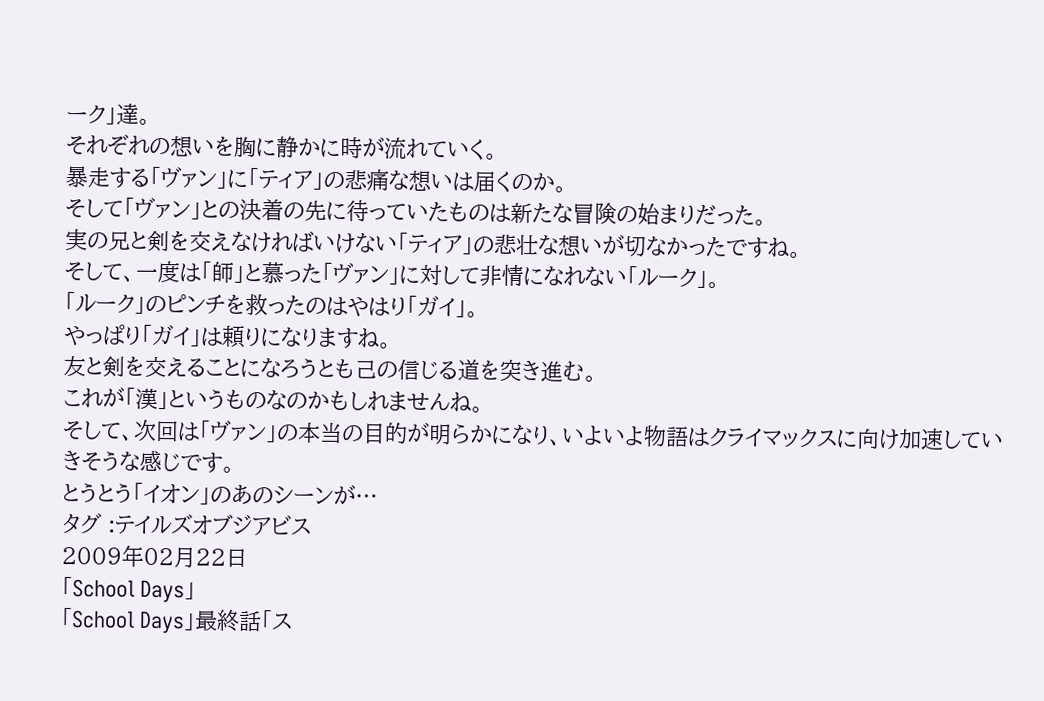ーク」達。
それぞれの想いを胸に静かに時が流れていく。
暴走する「ヴァン」に「ティア」の悲痛な想いは届くのか。
そして「ヴァン」との決着の先に待っていたものは新たな冒険の始まりだった。
実の兄と剣を交えなければいけない「ティア」の悲壮な想いが切なかったですね。
そして、一度は「師」と慕った「ヴァン」に対して非情になれない「ルーク」。
「ルーク」のピンチを救ったのはやはり「ガイ」。
やっぱり「ガイ」は頼りになりますね。
友と剣を交えることになろうとも己の信じる道を突き進む。
これが「漢」というものなのかもしれませんね。
そして、次回は「ヴァン」の本当の目的が明らかになり、いよいよ物語はクライマックスに向け加速していきそうな感じです。
とうとう「イオン」のあのシーンが…
タグ :テイルズオブジアビス
2009年02月22日
「School Days」
「School Days」最終話「ス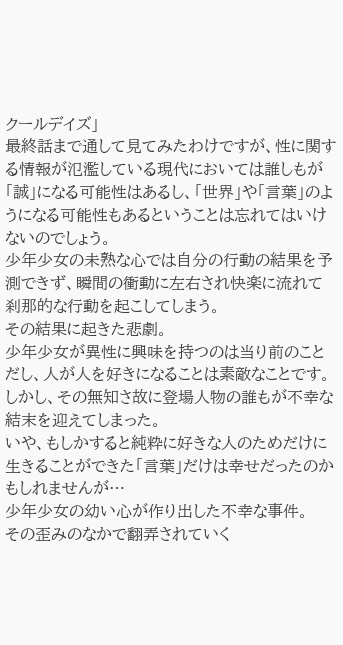クールデイズ」
最終話まで通して見てみたわけですが、性に関する情報が氾濫している現代においては誰しもが「誠」になる可能性はあるし、「世界」や「言葉」のようになる可能性もあるということは忘れてはいけないのでしょう。
少年少女の未熟な心では自分の行動の結果を予測できず、瞬間の衝動に左右され快楽に流れて刹那的な行動を起こしてしまう。
その結果に起きた悲劇。
少年少女が異性に興味を持つのは当り前のことだし、人が人を好きになることは素敵なことです。
しかし、その無知さ故に登場人物の誰もが不幸な結末を迎えてしまった。
いや、もしかすると純粋に好きな人のためだけに生きることができた「言葉」だけは幸せだったのかもしれませんが…
少年少女の幼い心が作り出した不幸な事件。
その歪みのなかで翻弄されていく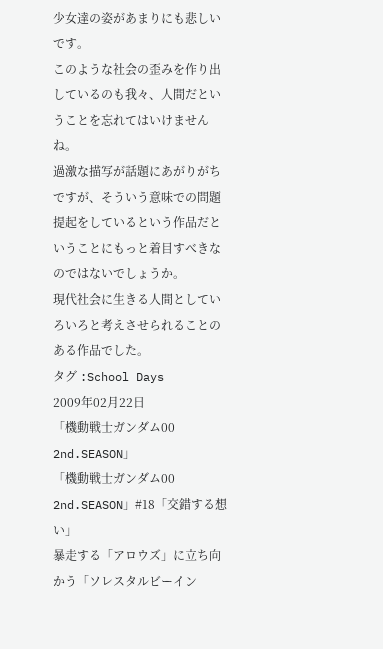少女達の姿があまりにも悲しいです。
このような社会の歪みを作り出しているのも我々、人間だということを忘れてはいけませんね。
過激な描写が話題にあがりがちですが、そういう意味での問題提起をしているという作品だということにもっと着目すべきなのではないでしょうか。
現代社会に生きる人間としていろいろと考えさせられることのある作品でした。
タグ :School Days
2009年02月22日
「機動戦士ガンダム00 2nd.SEASON」
「機動戦士ガンダム00 2nd.SEASON」#18「交錯する想い」
暴走する「アロウズ」に立ち向かう「ソレスタルビーイン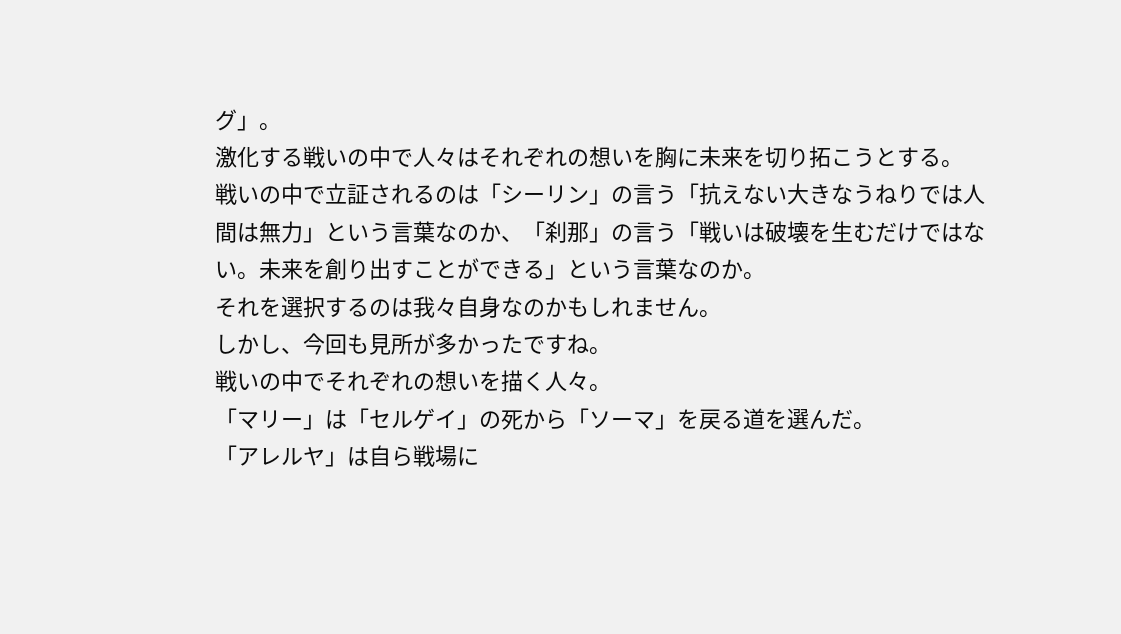グ」。
激化する戦いの中で人々はそれぞれの想いを胸に未来を切り拓こうとする。
戦いの中で立証されるのは「シーリン」の言う「抗えない大きなうねりでは人間は無力」という言葉なのか、「刹那」の言う「戦いは破壊を生むだけではない。未来を創り出すことができる」という言葉なのか。
それを選択するのは我々自身なのかもしれません。
しかし、今回も見所が多かったですね。
戦いの中でそれぞれの想いを描く人々。
「マリー」は「セルゲイ」の死から「ソーマ」を戻る道を選んだ。
「アレルヤ」は自ら戦場に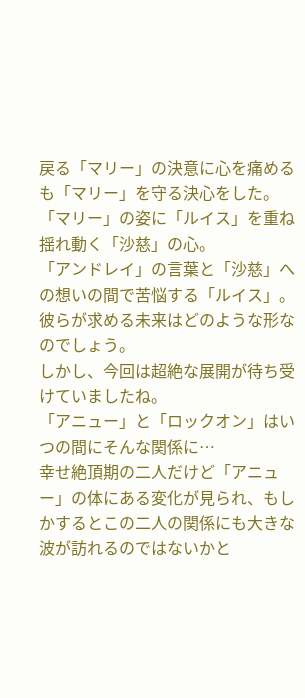戻る「マリー」の決意に心を痛めるも「マリー」を守る決心をした。
「マリー」の姿に「ルイス」を重ね揺れ動く「沙慈」の心。
「アンドレイ」の言葉と「沙慈」への想いの間で苦悩する「ルイス」。
彼らが求める未来はどのような形なのでしょう。
しかし、今回は超絶な展開が待ち受けていましたね。
「アニュー」と「ロックオン」はいつの間にそんな関係に…
幸せ絶頂期の二人だけど「アニュー」の体にある変化が見られ、もしかするとこの二人の関係にも大きな波が訪れるのではないかと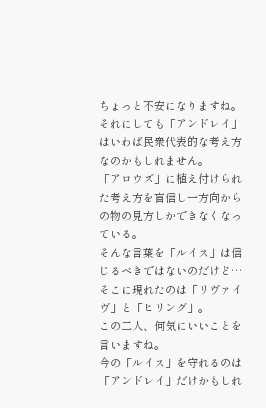ちょっと不安になりますね。
それにしても「アンドレイ」はいわば民衆代表的な考え方なのかもしれません。
「アロウズ」に植え付けられた考え方を盲信し一方向からの物の見方しかできなくなっている。
そんな言葉を「ルイス」は信じるべきではないのだけど…
そこに現れたのは「リヴァイヴ」と「ヒリング」。
この二人、何気にいいことを言いますね。
今の「ルイス」を守れるのは「アンドレイ」だけかもしれ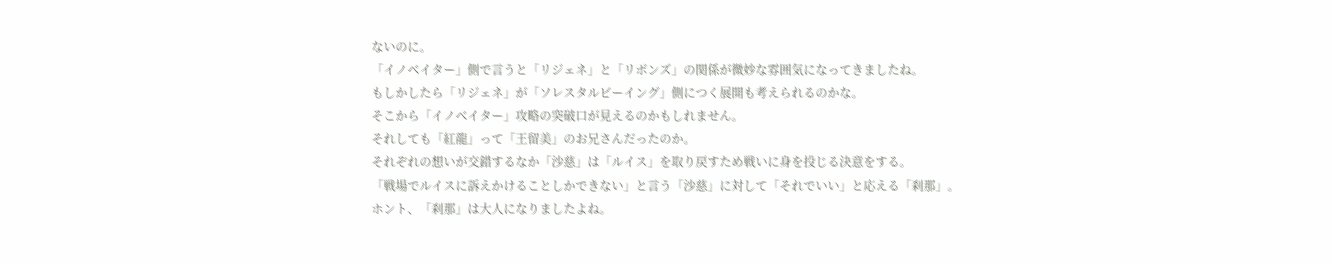ないのに。
「イノベイター」側で言うと「リジェネ」と「リボンズ」の関係が微妙な雰囲気になってきましたね。
もしかしたら「リジェネ」が「ソレスタルビーイング」側につく展開も考えられるのかな。
そこから「イノベイター」攻略の突破口が見えるのかもしれません。
それしても「紅龍」って「王留美」のお兄さんだったのか。
それぞれの想いが交錯するなか「沙慈」は「ルイス」を取り戻すため戦いに身を投じる決意をする。
「戦場でルイスに訴えかけることしかできない」と言う「沙慈」に対して「それでいい」と応える「刹那」。
ホント、「刹那」は大人になりましたよね。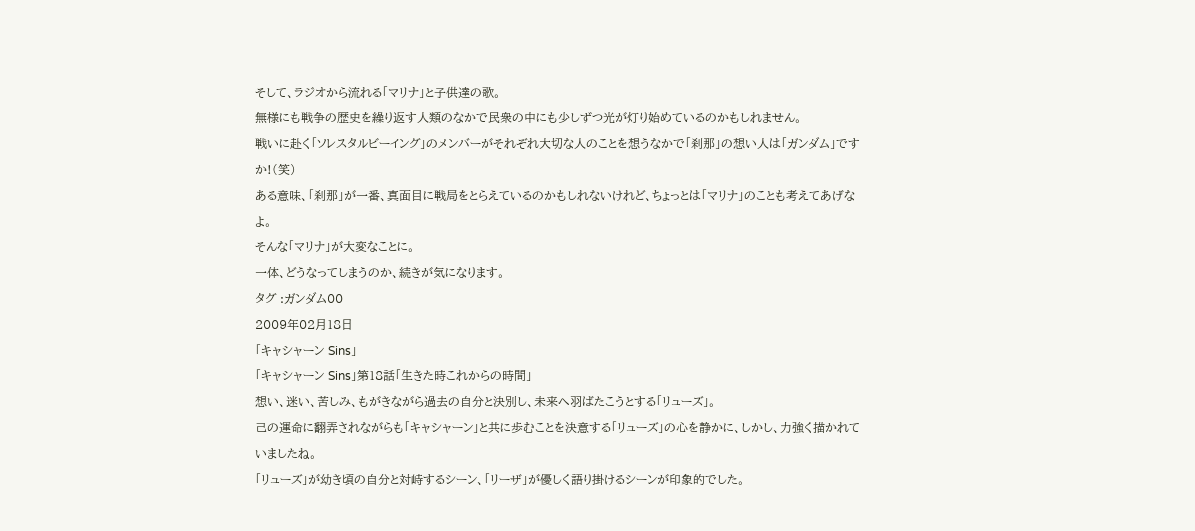そして、ラジオから流れる「マリナ」と子供達の歌。
無様にも戦争の歴史を繰り返す人類のなかで民衆の中にも少しずつ光が灯り始めているのかもしれません。
戦いに赴く「ソレスタルビーイング」のメンバーがそれぞれ大切な人のことを想うなかで「刹那」の想い人は「ガンダム」ですか!(笑)
ある意味、「刹那」が一番、真面目に戦局をとらえているのかもしれないけれど、ちょっとは「マリナ」のことも考えてあげなよ。
そんな「マリナ」が大変なことに。
一体、どうなってしまうのか、続きが気になります。
タグ :ガンダム00
2009年02月18日
「キャシャーン Sins」
「キャシャーン Sins」第18話「生きた時これからの時間」
想い、迷い、苦しみ、もがきながら過去の自分と決別し、未来へ羽ばたこうとする「リューズ」。
己の運命に翻弄されながらも「キャシャーン」と共に歩むことを決意する「リューズ」の心を静かに、しかし、力強く描かれていましたね。
「リューズ」が幼き頃の自分と対峙するシーン、「リーザ」が優しく語り掛けるシーンが印象的でした。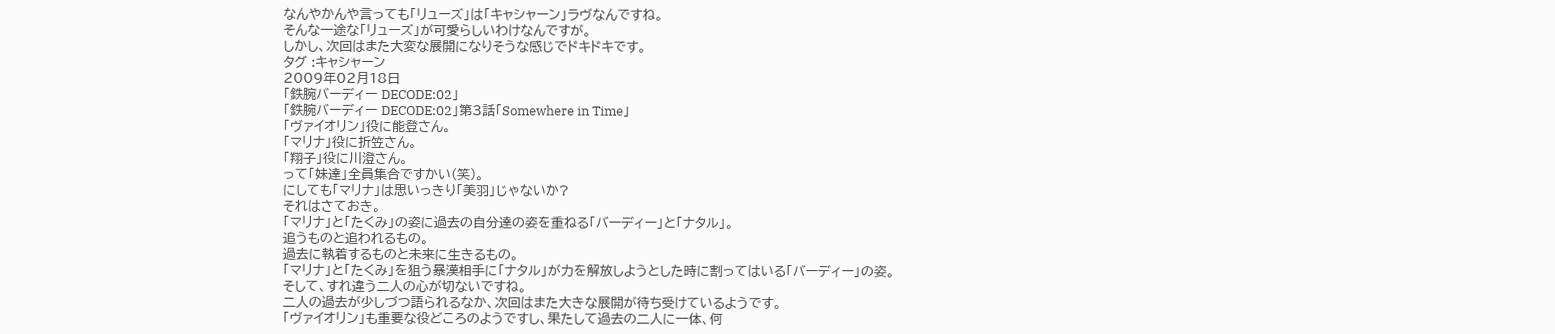なんやかんや言っても「リューズ」は「キャシャーン」ラヴなんですね。
そんな一途な「リューズ」が可愛らしいわけなんですが。
しかし、次回はまた大変な展開になりそうな感じでドキドキです。
タグ :キャシャーン
2009年02月18日
「鉄腕バーディー DECODE:02」
「鉄腕バーディー DECODE:02」第3話「Somewhere in Time」
「ヴァイオリン」役に能登さん。
「マリナ」役に折笠さん。
「翔子」役に川澄さん。
って「妹達」全員集合ですかい(笑)。
にしても「マリナ」は思いっきり「美羽」じゃないか?
それはさておき。
「マリナ」と「たくみ」の姿に過去の自分達の姿を重ねる「バーディー」と「ナタル」。
追うものと追われるもの。
過去に執着するものと未来に生きるもの。
「マリナ」と「たくみ」を狙う暴漢相手に「ナタル」が力を解放しようとした時に割ってはいる「バーディー」の姿。
そして、すれ違う二人の心が切ないですね。
二人の過去が少しづつ語られるなか、次回はまた大きな展開が待ち受けているようです。
「ヴァイオリン」も重要な役どころのようですし、果たして過去の二人に一体、何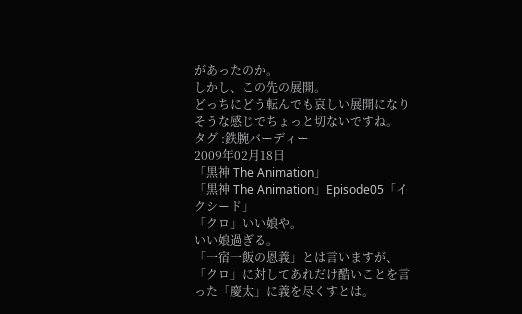があったのか。
しかし、この先の展開。
どっちにどう転んでも哀しい展開になりそうな感じでちょっと切ないですね。
タグ :鉄腕バーディー
2009年02月18日
「黒神 The Animation」
「黒神 The Animation」Episode05「イクシード」
「クロ」いい娘や。
いい娘過ぎる。
「一宿一飯の恩義」とは言いますが、「クロ」に対してあれだけ酷いことを言った「慶太」に義を尽くすとは。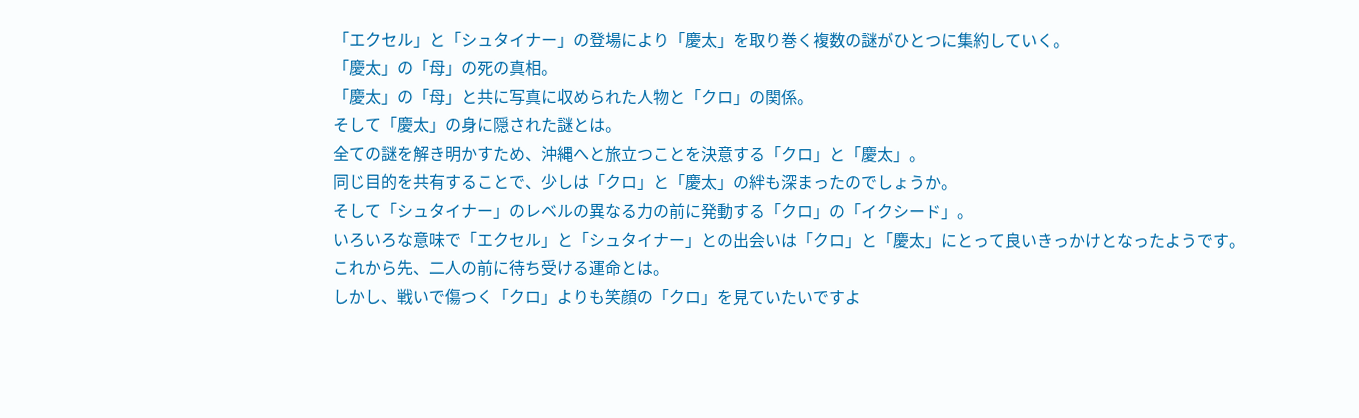「エクセル」と「シュタイナー」の登場により「慶太」を取り巻く複数の謎がひとつに集約していく。
「慶太」の「母」の死の真相。
「慶太」の「母」と共に写真に収められた人物と「クロ」の関係。
そして「慶太」の身に隠された謎とは。
全ての謎を解き明かすため、沖縄へと旅立つことを決意する「クロ」と「慶太」。
同じ目的を共有することで、少しは「クロ」と「慶太」の絆も深まったのでしょうか。
そして「シュタイナー」のレベルの異なる力の前に発動する「クロ」の「イクシード」。
いろいろな意味で「エクセル」と「シュタイナー」との出会いは「クロ」と「慶太」にとって良いきっかけとなったようです。
これから先、二人の前に待ち受ける運命とは。
しかし、戦いで傷つく「クロ」よりも笑顔の「クロ」を見ていたいですよ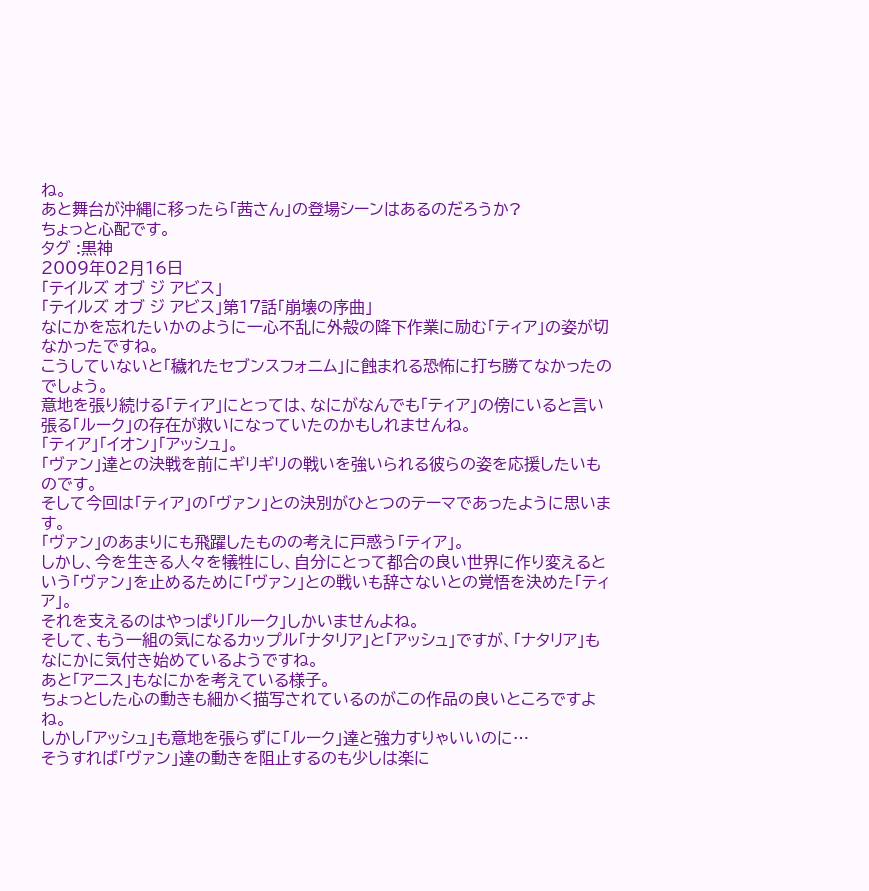ね。
あと舞台が沖縄に移ったら「茜さん」の登場シーンはあるのだろうか?
ちょっと心配です。
タグ :黒神
2009年02月16日
「テイルズ オブ ジ アビス」
「テイルズ オブ ジ アビス」第17話「崩壊の序曲」
なにかを忘れたいかのように一心不乱に外殻の降下作業に励む「ティア」の姿が切なかったですね。
こうしていないと「穢れたセブンスフォニム」に蝕まれる恐怖に打ち勝てなかったのでしょう。
意地を張り続ける「ティア」にとっては、なにがなんでも「ティア」の傍にいると言い張る「ルーク」の存在が救いになっていたのかもしれませんね。
「ティア」「イオン」「アッシュ」。
「ヴァン」達との決戦を前にギリギリの戦いを強いられる彼らの姿を応援したいものです。
そして今回は「ティア」の「ヴァン」との決別がひとつのテーマであったように思います。
「ヴァン」のあまりにも飛躍したものの考えに戸惑う「ティア」。
しかし、今を生きる人々を犠牲にし、自分にとって都合の良い世界に作り変えるという「ヴァン」を止めるために「ヴァン」との戦いも辞さないとの覚悟を決めた「ティア」。
それを支えるのはやっぱり「ルーク」しかいませんよね。
そして、もう一組の気になるカップル「ナタリア」と「アッシュ」ですが、「ナタリア」もなにかに気付き始めているようですね。
あと「アニス」もなにかを考えている様子。
ちょっとした心の動きも細かく描写されているのがこの作品の良いところですよね。
しかし「アッシュ」も意地を張らずに「ルーク」達と強力すりゃいいのに…
そうすれば「ヴァン」達の動きを阻止するのも少しは楽に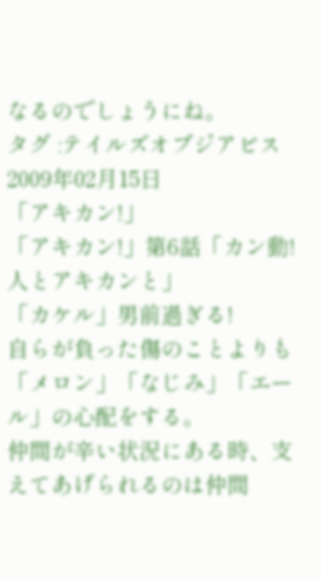なるのでしょうにね。
タグ :テイルズオブジアビス
2009年02月15日
「アキカン!」
「アキカン!」第6話「カン動!人とアキカンと」
「カケル」男前過ぎる!
自らが負った傷のことよりも「メロン」「なじみ」「エール」の心配をする。
仲間が辛い状況にある時、支えてあげられるのは仲間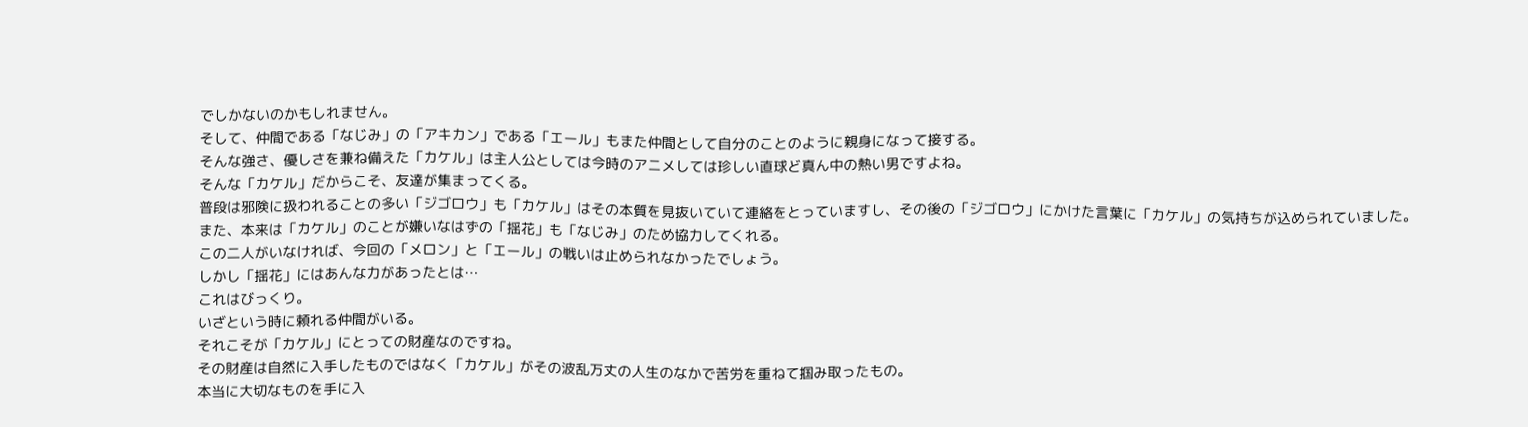でしかないのかもしれません。
そして、仲間である「なじみ」の「アキカン」である「エール」もまた仲間として自分のことのように親身になって接する。
そんな強さ、優しさを兼ね備えた「カケル」は主人公としては今時のアニメしては珍しい直球ど真ん中の熱い男ですよね。
そんな「カケル」だからこそ、友達が集まってくる。
普段は邪険に扱われることの多い「ジゴロウ」も「カケル」はその本質を見抜いていて連絡をとっていますし、その後の「ジゴロウ」にかけた言葉に「カケル」の気持ちが込められていました。
また、本来は「カケル」のことが嫌いなはずの「揺花」も「なじみ」のため協力してくれる。
この二人がいなければ、今回の「メロン」と「エール」の戦いは止められなかったでしょう。
しかし「揺花」にはあんな力があったとは…
これはびっくり。
いざという時に頼れる仲間がいる。
それこそが「カケル」にとっての財産なのですね。
その財産は自然に入手したものではなく「カケル」がその波乱万丈の人生のなかで苦労を重ねて掴み取ったもの。
本当に大切なものを手に入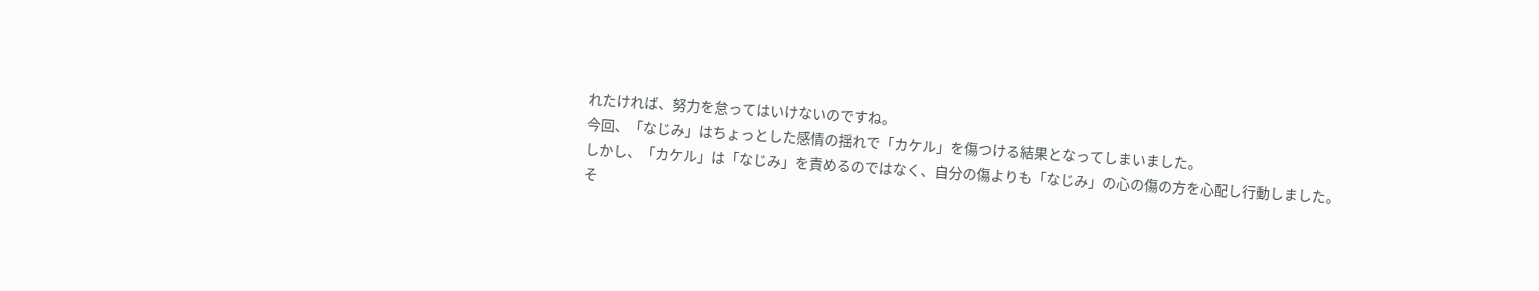れたければ、努力を怠ってはいけないのですね。
今回、「なじみ」はちょっとした感情の揺れで「カケル」を傷つける結果となってしまいました。
しかし、「カケル」は「なじみ」を責めるのではなく、自分の傷よりも「なじみ」の心の傷の方を心配し行動しました。
そ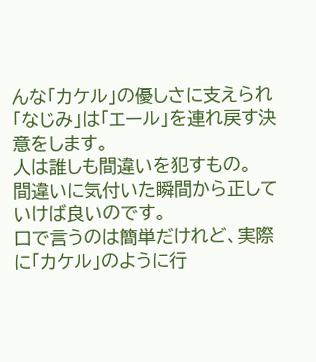んな「カケル」の優しさに支えられ「なじみ」は「エール」を連れ戻す決意をします。
人は誰しも間違いを犯すもの。
間違いに気付いた瞬間から正していけば良いのです。
口で言うのは簡単だけれど、実際に「カケル」のように行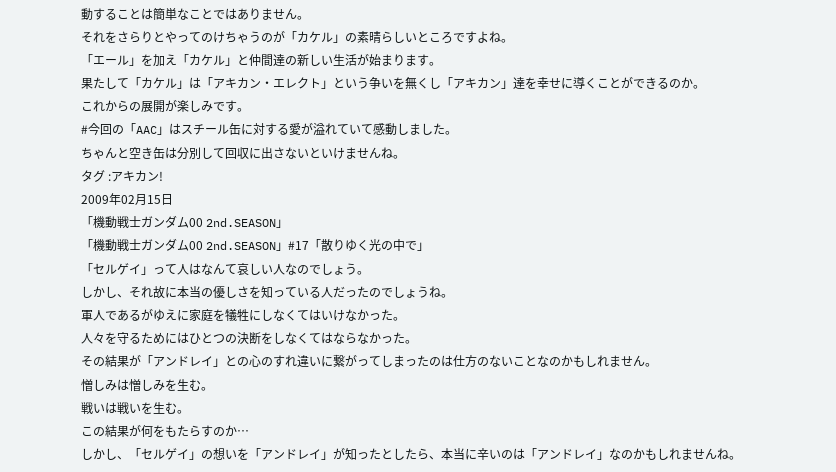動することは簡単なことではありません。
それをさらりとやってのけちゃうのが「カケル」の素晴らしいところですよね。
「エール」を加え「カケル」と仲間達の新しい生活が始まります。
果たして「カケル」は「アキカン・エレクト」という争いを無くし「アキカン」達を幸せに導くことができるのか。
これからの展開が楽しみです。
#今回の「AAC」はスチール缶に対する愛が溢れていて感動しました。
ちゃんと空き缶は分別して回収に出さないといけませんね。
タグ :アキカン!
2009年02月15日
「機動戦士ガンダム00 2nd.SEASON」
「機動戦士ガンダム00 2nd.SEASON」#17「散りゆく光の中で」
「セルゲイ」って人はなんて哀しい人なのでしょう。
しかし、それ故に本当の優しさを知っている人だったのでしょうね。
軍人であるがゆえに家庭を犠牲にしなくてはいけなかった。
人々を守るためにはひとつの決断をしなくてはならなかった。
その結果が「アンドレイ」との心のすれ違いに繋がってしまったのは仕方のないことなのかもしれません。
憎しみは憎しみを生む。
戦いは戦いを生む。
この結果が何をもたらすのか…
しかし、「セルゲイ」の想いを「アンドレイ」が知ったとしたら、本当に辛いのは「アンドレイ」なのかもしれませんね。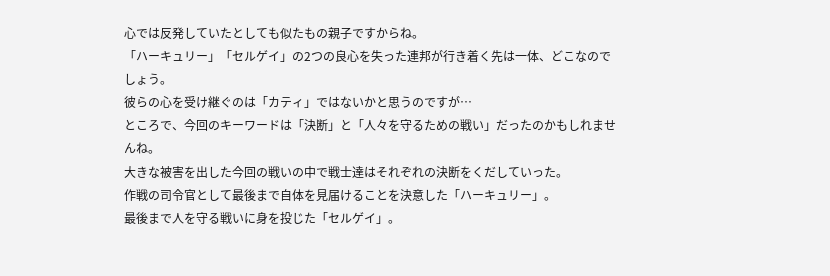心では反発していたとしても似たもの親子ですからね。
「ハーキュリー」「セルゲイ」の2つの良心を失った連邦が行き着く先は一体、どこなのでしょう。
彼らの心を受け継ぐのは「カティ」ではないかと思うのですが…
ところで、今回のキーワードは「決断」と「人々を守るための戦い」だったのかもしれませんね。
大きな被害を出した今回の戦いの中で戦士達はそれぞれの決断をくだしていった。
作戦の司令官として最後まで自体を見届けることを決意した「ハーキュリー」。
最後まで人を守る戦いに身を投じた「セルゲイ」。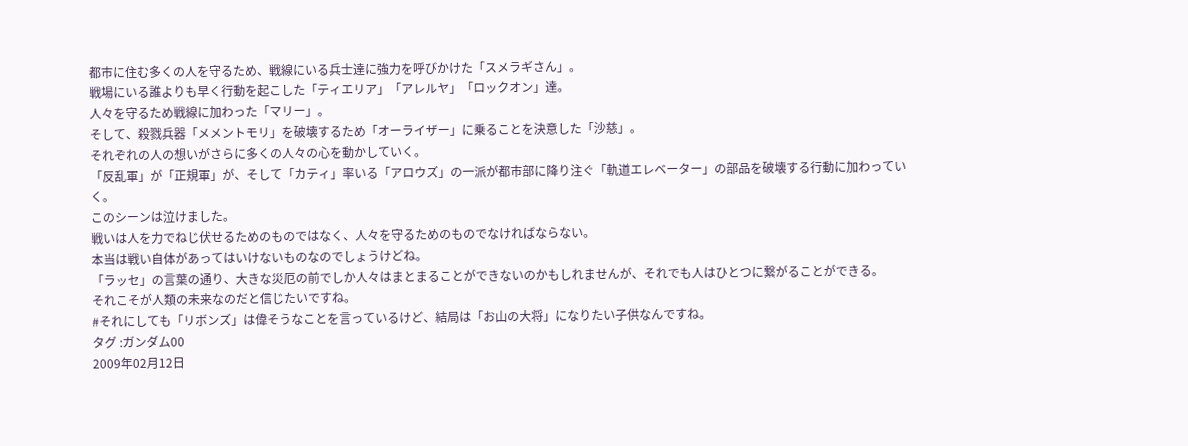都市に住む多くの人を守るため、戦線にいる兵士達に強力を呼びかけた「スメラギさん」。
戦場にいる誰よりも早く行動を起こした「ティエリア」「アレルヤ」「ロックオン」達。
人々を守るため戦線に加わった「マリー」。
そして、殺戮兵器「メメントモリ」を破壊するため「オーライザー」に乗ることを決意した「沙慈」。
それぞれの人の想いがさらに多くの人々の心を動かしていく。
「反乱軍」が「正規軍」が、そして「カティ」率いる「アロウズ」の一派が都市部に降り注ぐ「軌道エレベーター」の部品を破壊する行動に加わっていく。
このシーンは泣けました。
戦いは人を力でねじ伏せるためのものではなく、人々を守るためのものでなければならない。
本当は戦い自体があってはいけないものなのでしょうけどね。
「ラッセ」の言葉の通り、大きな災厄の前でしか人々はまとまることができないのかもしれませんが、それでも人はひとつに繋がることができる。
それこそが人類の未来なのだと信じたいですね。
#それにしても「リボンズ」は偉そうなことを言っているけど、結局は「お山の大将」になりたい子供なんですね。
タグ :ガンダム00
2009年02月12日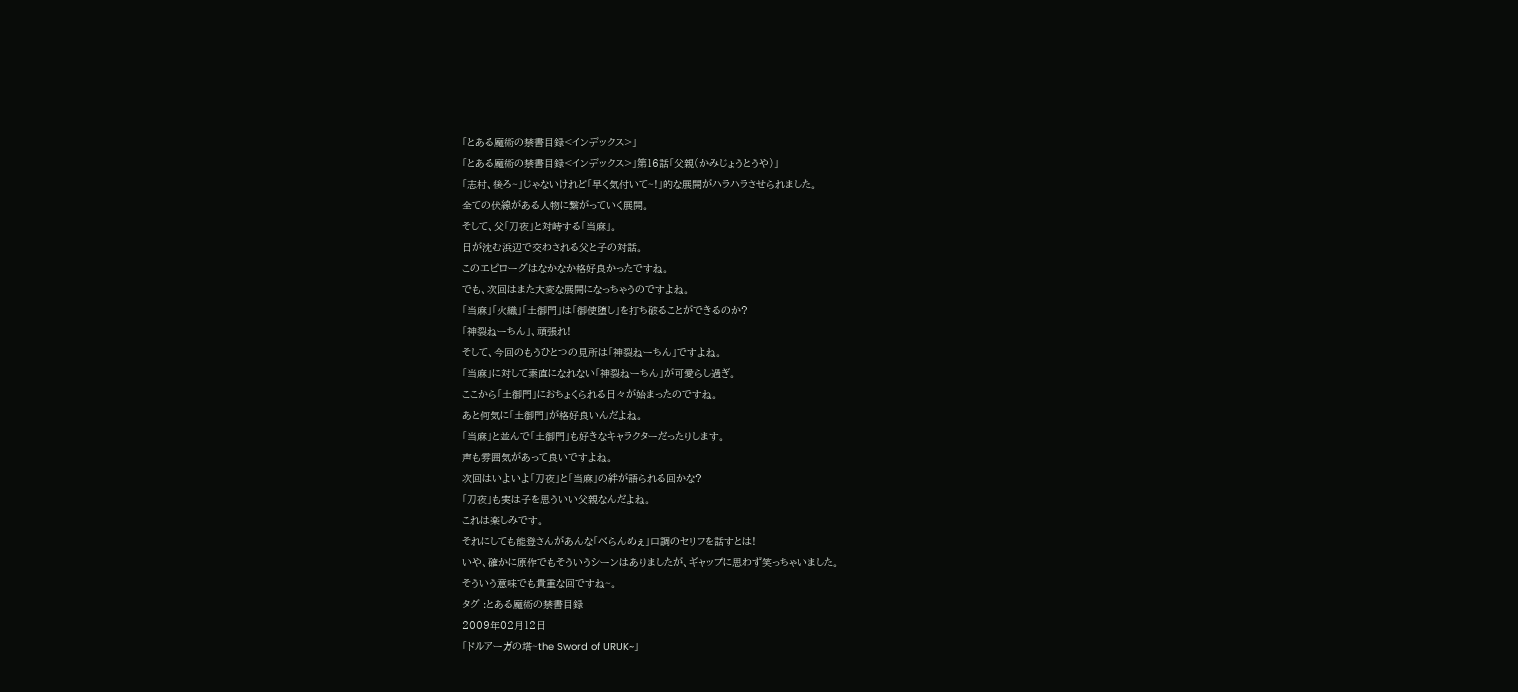「とある魔術の禁書目録<インデックス>」
「とある魔術の禁書目録<インデックス>」第16話「父親(かみじょうとうや)」
「志村、後ろ~」じゃないけれど「早く気付いて~!」的な展開がハラハラさせられました。
全ての伏線がある人物に繋がっていく展開。
そして、父「刀夜」と対峙する「当麻」。
日が沈む浜辺で交わされる父と子の対話。
このエピローグはなかなか格好良かったですね。
でも、次回はまた大変な展開になっちゃうのですよね。
「当麻」「火織」「土御門」は「御使堕し」を打ち破ることができるのか?
「神裂ねーちん」、頑張れ!
そして、今回のもうひとつの見所は「神裂ねーちん」ですよね。
「当麻」に対して素直になれない「神裂ねーちん」が可愛らし過ぎ。
ここから「土御門」におちょくられる日々が始まったのですね。
あと何気に「土御門」が格好良いんだよね。
「当麻」と並んで「土御門」も好きなキャラクターだったりします。
声も雰囲気があって良いですよね。
次回はいよいよ「刀夜」と「当麻」の絆が語られる回かな?
「刀夜」も実は子を思ういい父親なんだよね。
これは楽しみです。
それにしても能登さんがあんな「べらんめぇ」口調のセリフを話すとは!
いや、確かに原作でもそういうシーンはありましたが、ギャップに思わず笑っちゃいました。
そういう意味でも貴重な回ですね~。
タグ :とある魔術の禁書目録
2009年02月12日
「ドルアーガの塔~the Sword of URUK~」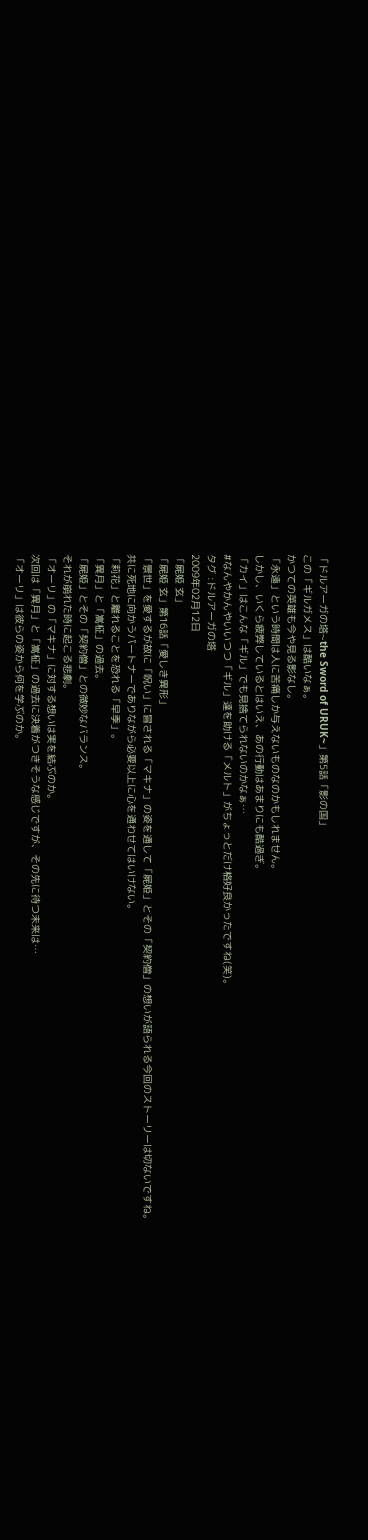「ドルアーガの塔~the Sword of URUK~」第5話「影の国」
この「ギルガメス」は酷いなぁ。
かつての英雄も今や見る影なし。
「永遠」という時間は人に苦痛しか与えないものなのかもしれません。
しかし、いくら疲弊しているとはいえ、あの行動はあまりにも酷過ぎ。
「カイ」はこんな「ギル」でも見捨てられないのかなぁ…
#なんやかんやいいつつ「ギル」達を助ける「メルト」がちょっとだけ格好良かったですね(笑)。
タグ :ドルアーガの塔
2009年02月12日
「屍姫 玄」
「屍姫 玄」第16話「愛しき異形」
「景世」を愛するが故に「呪い」に冒される「マキナ」の姿を通して「屍姫」とその「契約僧」の想いが語られる今回のストーリーは切ないですね。
共に死地に向かうパートナーでありながら必要以上に心を通わせてはいけない。
「莉花」と離れることを恐れる「早季」。
「異月」と「嵩柾」の過去。
「屍姫」とその「契約僧」との微妙なバランス。
それが崩れた時に起こる悲劇。
「オーリ」の「マキナ」に対する想いは実を結ぶのか。
次回は「異月」と「嵩柾」の過去に決着がつきそうな感じですが、その先に待つ未来は…
「オーリ」は彼らの姿から何を学ぶのか。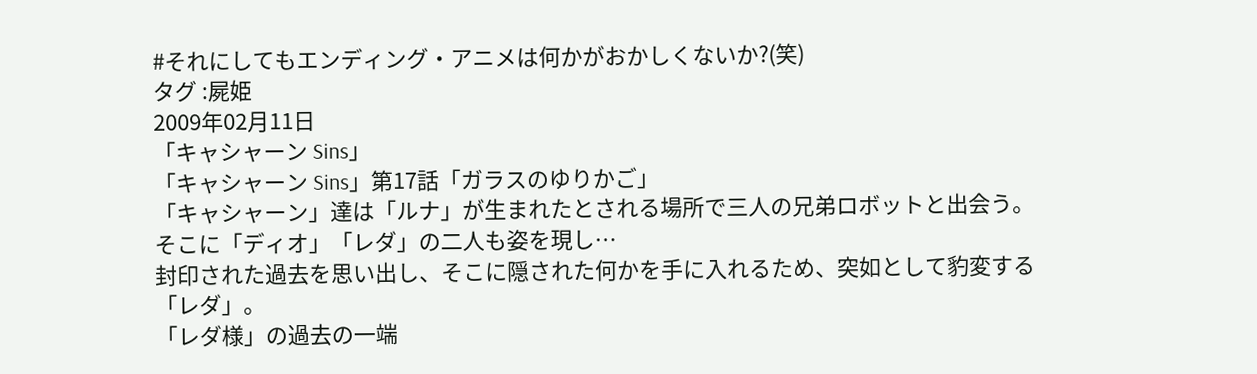#それにしてもエンディング・アニメは何かがおかしくないか?(笑)
タグ :屍姫
2009年02月11日
「キャシャーン Sins」
「キャシャーン Sins」第17話「ガラスのゆりかご」
「キャシャーン」達は「ルナ」が生まれたとされる場所で三人の兄弟ロボットと出会う。
そこに「ディオ」「レダ」の二人も姿を現し…
封印された過去を思い出し、そこに隠された何かを手に入れるため、突如として豹変する「レダ」。
「レダ様」の過去の一端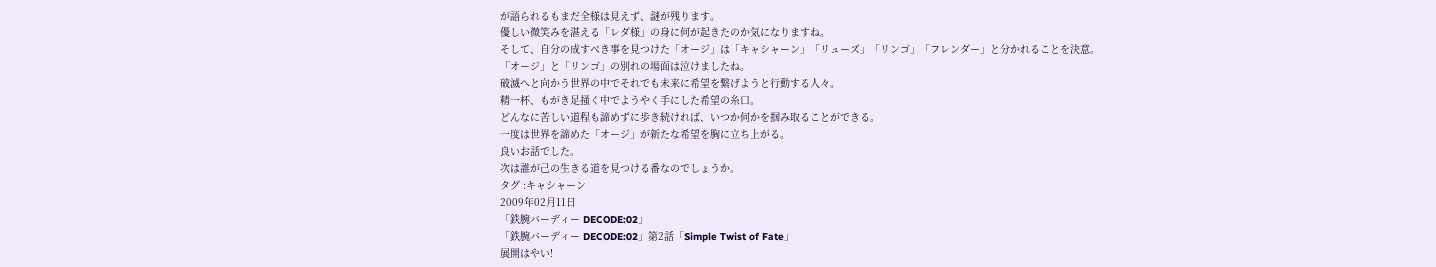が語られるもまだ全様は見えず、謎が残ります。
優しい微笑みを湛える「レダ様」の身に何が起きたのか気になりますね。
そして、自分の成すべき事を見つけた「オージ」は「キャシャーン」「リューズ」「リンゴ」「フレンダー」と分かれることを決意。
「オージ」と「リンゴ」の別れの場面は泣けましたね。
破滅へと向かう世界の中でそれでも未来に希望を繋げようと行動する人々。
精一杯、もがき足掻く中でようやく手にした希望の糸口。
どんなに苦しい道程も諦めずに歩き続ければ、いつか何かを掴み取ることができる。
一度は世界を諦めた「オージ」が新たな希望を胸に立ち上がる。
良いお話でした。
次は誰が己の生きる道を見つける番なのでしょうか。
タグ :キャシャーン
2009年02月11日
「鉄腕バーディー DECODE:02」
「鉄腕バーディー DECODE:02」第2話「Simple Twist of Fate」
展開はやい!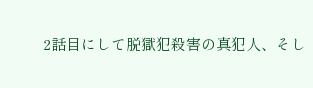2話目にして脱獄犯殺害の真犯人、そし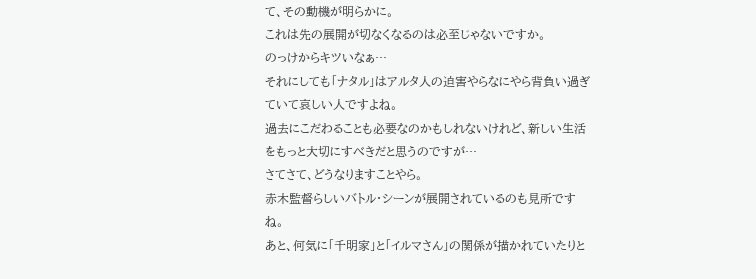て、その動機が明らかに。
これは先の展開が切なくなるのは必至じゃないですか。
のっけからキツいなぁ…
それにしても「ナタル」はアルタ人の迫害やらなにやら背負い過ぎていて哀しい人ですよね。
過去にこだわることも必要なのかもしれないけれど、新しい生活をもっと大切にすべきだと思うのですが…
さてさて、どうなりますことやら。
赤木監督らしいバトル・シーンが展開されているのも見所ですね。
あと、何気に「千明家」と「イルマさん」の関係が描かれていたりと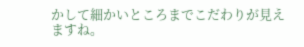かして細かいところまでこだわりが見えますね。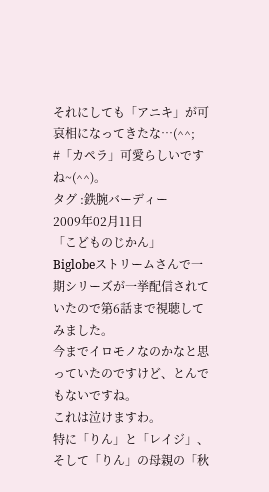それにしても「アニキ」が可哀相になってきたな…(^^;
#「カペラ」可愛らしいですね~(^^)。
タグ :鉄腕バーディー
2009年02月11日
「こどものじかん」
Biglobeストリームさんで一期シリーズが一挙配信されていたので第6話まで視聴してみました。
今までイロモノなのかなと思っていたのですけど、とんでもないですね。
これは泣けますわ。
特に「りん」と「レイジ」、そして「りん」の母親の「秋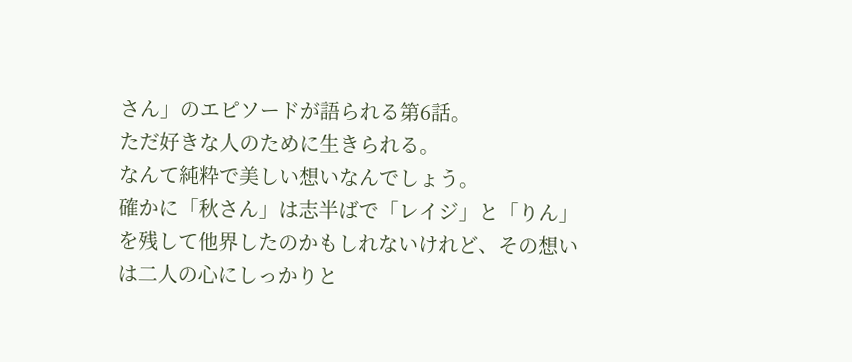さん」のエピソードが語られる第6話。
ただ好きな人のために生きられる。
なんて純粋で美しい想いなんでしょう。
確かに「秋さん」は志半ばで「レイジ」と「りん」を残して他界したのかもしれないけれど、その想いは二人の心にしっかりと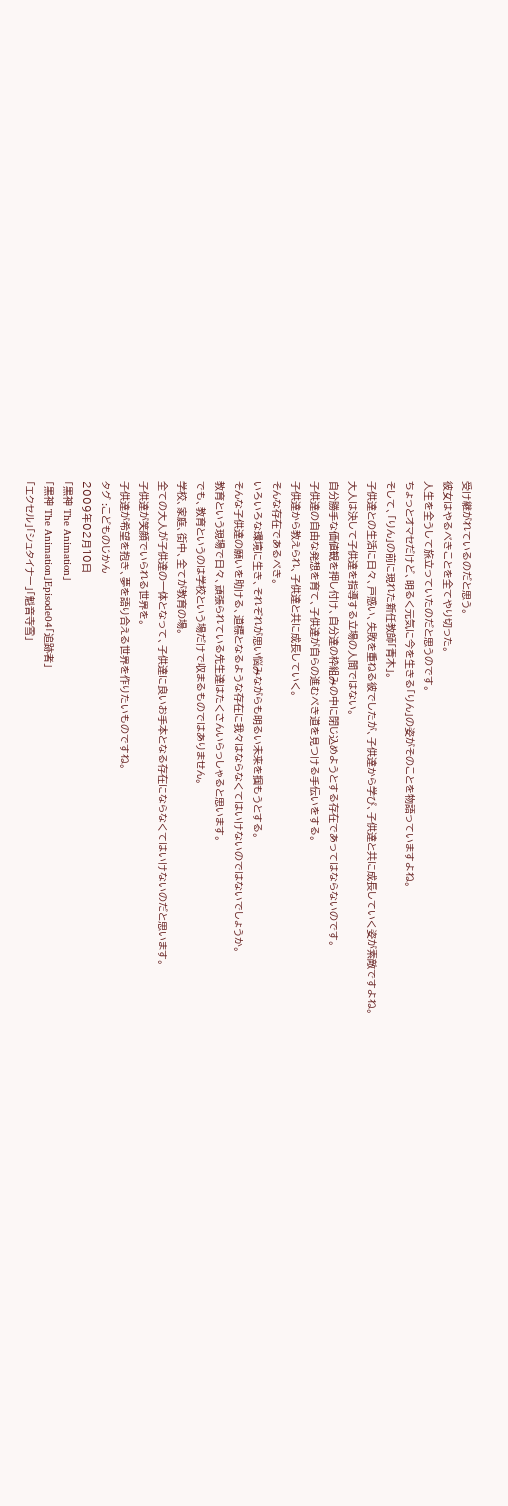受け継がれているのだと思う。
彼女はやるべきことを全てやり切った。
人生を全うして旅立っていたのだと思うのです。
ちょっとオマセだけど、明るく元気に今を生きる「りん」の姿がそのことを物語っていますよね。
そして、「りん」の前に現れた新任教師「青木」。
子供達との生活に日々、戸惑い、失敗を重ねる彼でしたが、子供達から学び、子供達と共に成長していく姿が素敵ですよね。
大人は決して子供達を指導する立場の人間ではない。
自分勝手な価値観を押し付け、自分達の枠組みの中に閉じ込めようとする存在であってはならないのです。
子供達の自由な発想を育て、子供達が自らの進むべき道を見つける手伝いをする。
子供達から教えられ、子供達と共に成長していく。
そんな存在であるべき。
いろいろな環境に生き、それぞれが思い悩みながらも明るい未来を掴もうとする。
そんな子供達の願いを助ける、道標となるような存在に我々はならなくてはいけないのではないでしょうか。
教育という現場で日々、頑張られている先生達はたくさんいらっしゃると思います。
でも、教育というのは学校という場だけで収まるものではありません。
学校、家庭、街中、全てが教育の場。
全ての大人が子供達の一体となって、子供達に良いお手本となる存在にならなくてはいけないのだと思います。
子供達が笑顔でいられる世界を。
子供達が希望を抱き、夢を語り合える世界を作りたいものですね。
タグ :こどものじかん
2009年02月10日
「黒神 The Animation」
「黒神 The Animation」Episode04「追跡者」
「エクセル」「シュタイナー」「魁音寺雪」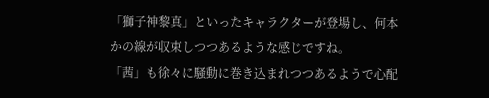「獅子神黎真」といったキャラクターが登場し、何本かの線が収束しつつあるような感じですね。
「茜」も徐々に騒動に巻き込まれつつあるようで心配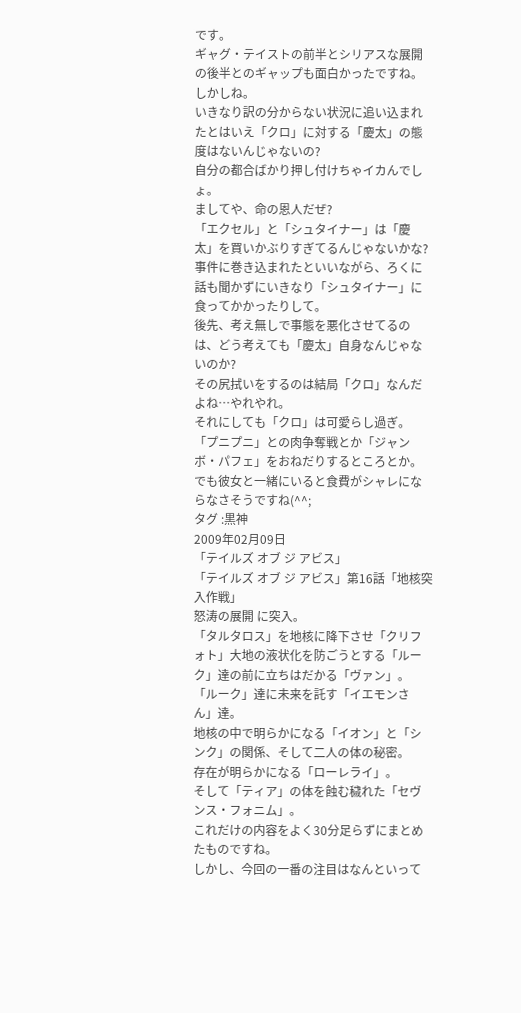です。
ギャグ・テイストの前半とシリアスな展開の後半とのギャップも面白かったですね。
しかしね。
いきなり訳の分からない状況に追い込まれたとはいえ「クロ」に対する「慶太」の態度はないんじゃないの?
自分の都合ばかり押し付けちゃイカんでしょ。
ましてや、命の恩人だぜ?
「エクセル」と「シュタイナー」は「慶太」を買いかぶりすぎてるんじゃないかな?
事件に巻き込まれたといいながら、ろくに話も聞かずにいきなり「シュタイナー」に食ってかかったりして。
後先、考え無しで事態を悪化させてるのは、どう考えても「慶太」自身なんじゃないのか?
その尻拭いをするのは結局「クロ」なんだよね…やれやれ。
それにしても「クロ」は可愛らし過ぎ。
「プニプニ」との肉争奪戦とか「ジャンボ・パフェ」をおねだりするところとか。
でも彼女と一緒にいると食費がシャレにならなさそうですね(^^;
タグ :黒神
2009年02月09日
「テイルズ オブ ジ アビス」
「テイルズ オブ ジ アビス」第16話「地核突入作戦」
怒涛の展開 に突入。
「タルタロス」を地核に降下させ「クリフォト」大地の液状化を防ごうとする「ルーク」達の前に立ちはだかる「ヴァン」。
「ルーク」達に未来を託す「イエモンさん」達。
地核の中で明らかになる「イオン」と「シンク」の関係、そして二人の体の秘密。
存在が明らかになる「ローレライ」。
そして「ティア」の体を蝕む穢れた「セヴンス・フォニム」。
これだけの内容をよく30分足らずにまとめたものですね。
しかし、今回の一番の注目はなんといって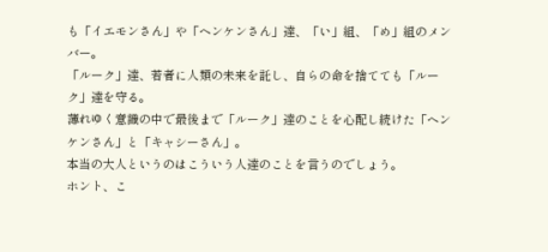も「イエモンさん」や「ヘンケンさん」達、「い」組、「め」組のメンバー。
「ルーク」達、若者に人類の未来を託し、自らの命を捨てても「ルーク」達を守る。
薄れゆく意識の中で最後まで「ルーク」達のことを心配し続けた「ヘンケンさん」と「キャシーさん」。
本当の大人というのはこういう人達のことを言うのでしょう。
ホント、こ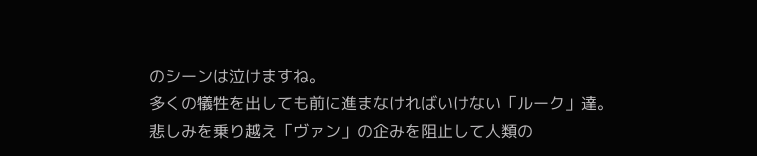のシーンは泣けますね。
多くの犠牲を出しても前に進まなければいけない「ルーク」達。
悲しみを乗り越え「ヴァン」の企みを阻止して人類の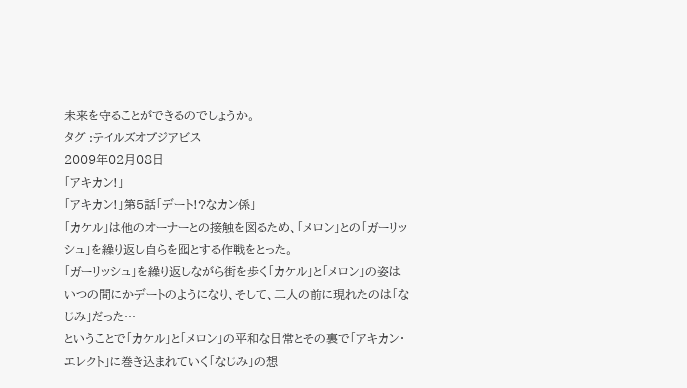未来を守ることができるのでしょうか。
タグ :テイルズオブジアビス
2009年02月08日
「アキカン!」
「アキカン!」第5話「デート!?なカン係」
「カケル」は他のオーナーとの接触を図るため、「メロン」との「ガーリッシュ」を繰り返し自らを囮とする作戦をとった。
「ガーリッシュ」を繰り返しながら街を歩く「カケル」と「メロン」の姿はいつの間にかデートのようになり、そして、二人の前に現れたのは「なじみ」だった…
ということで「カケル」と「メロン」の平和な日常とその裏で「アキカン・エレクト」に巻き込まれていく「なじみ」の想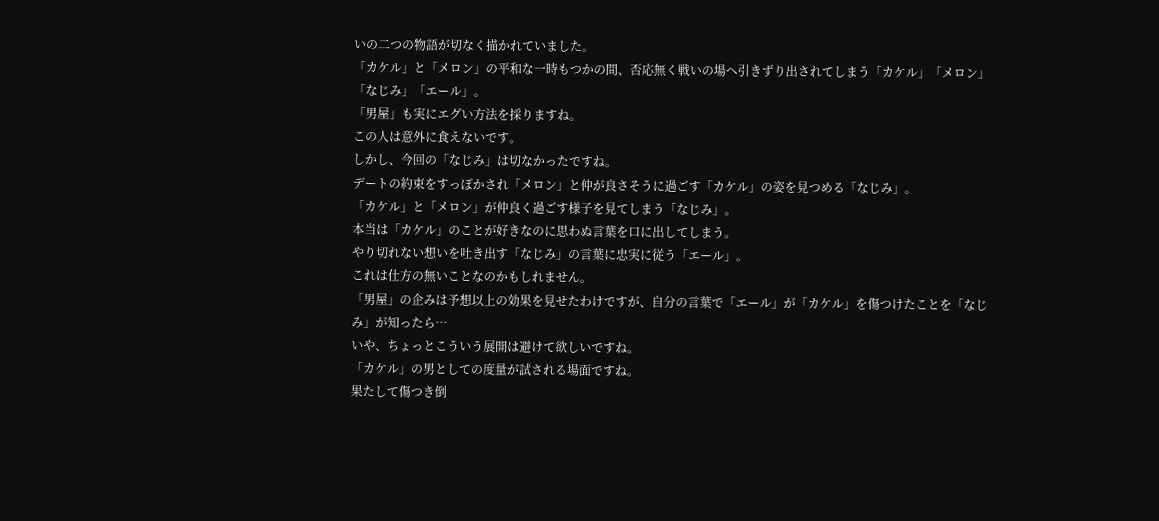いの二つの物語が切なく描かれていました。
「カケル」と「メロン」の平和な一時もつかの間、否応無く戦いの場へ引きずり出されてしまう「カケル」「メロン」「なじみ」「エール」。
「男屋」も実にエグい方法を採りますね。
この人は意外に食えないです。
しかし、今回の「なじみ」は切なかったですね。
デートの約束をすっぽかされ「メロン」と仲が良さそうに過ごす「カケル」の姿を見つめる「なじみ」。
「カケル」と「メロン」が仲良く過ごす様子を見てしまう「なじみ」。
本当は「カケル」のことが好きなのに思わぬ言葉を口に出してしまう。
やり切れない想いを吐き出す「なじみ」の言葉に忠実に従う「エール」。
これは仕方の無いことなのかもしれません。
「男屋」の企みは予想以上の効果を見せたわけですが、自分の言葉で「エール」が「カケル」を傷つけたことを「なじみ」が知ったら…
いや、ちょっとこういう展開は避けて欲しいですね。
「カケル」の男としての度量が試される場面ですね。
果たして傷つき倒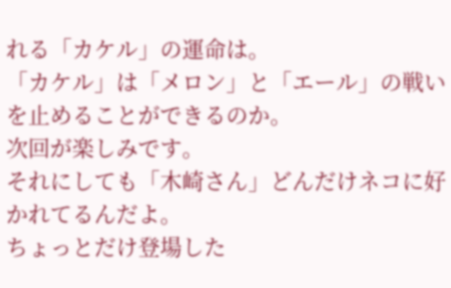れる「カケル」の運命は。
「カケル」は「メロン」と「エール」の戦いを止めることができるのか。
次回が楽しみです。
それにしても「木崎さん」どんだけネコに好かれてるんだよ。
ちょっとだけ登場した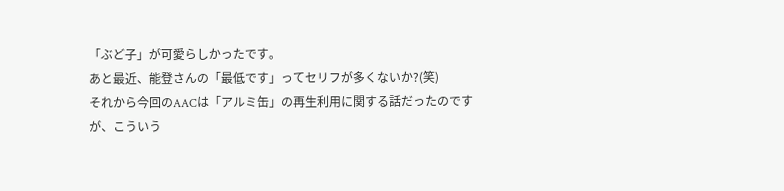「ぶど子」が可愛らしかったです。
あと最近、能登さんの「最低です」ってセリフが多くないか?(笑)
それから今回のAACは「アルミ缶」の再生利用に関する話だったのですが、こういう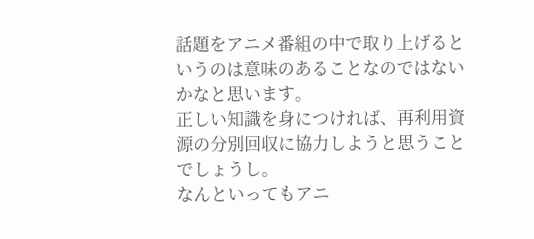話題をアニメ番組の中で取り上げるというのは意味のあることなのではないかなと思います。
正しい知識を身につければ、再利用資源の分別回収に協力しようと思うことでしょうし。
なんといってもアニ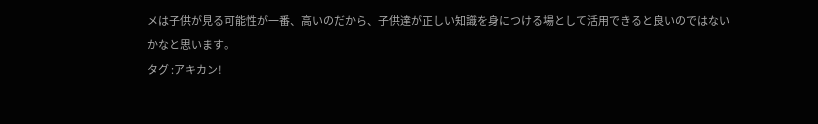メは子供が見る可能性が一番、高いのだから、子供達が正しい知識を身につける場として活用できると良いのではないかなと思います。
タグ :アキカン!